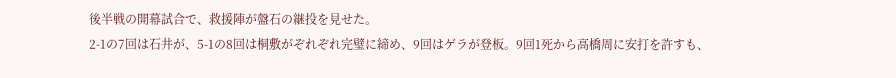後半戦の開幕試合で、救援陣が盤石の継投を見せた。
2-1の7回は石井が、5-1の8回は桐敷がぞれぞれ完璧に締め、9回はゲラが登板。9回1死から高橋周に安打を許すも、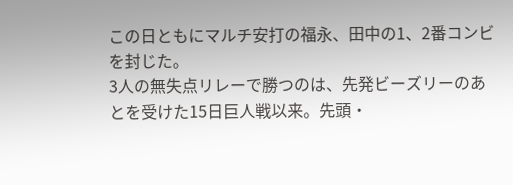この日ともにマルチ安打の福永、田中の1、2番コンビを封じた。
3人の無失点リレーで勝つのは、先発ビーズリーのあとを受けた15日巨人戦以来。先頭・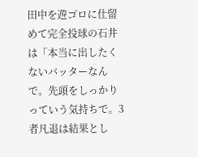田中を遊ゴロに仕留めて完全投球の石井は「本当に出したくないバッターなんで。先頭をしっかりっていう気持ちで。3者凡退は結果とし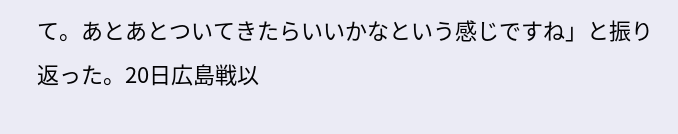て。あとあとついてきたらいいかなという感じですね」と振り返った。20日広島戦以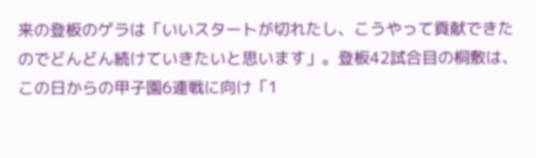来の登板のゲラは「いいスタートが切れたし、こうやって貢献できたのでどんどん続けていきたいと思います」。登板42試合目の桐敷は、この日からの甲子園6連戦に向け「1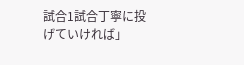試合1試合丁寧に投げていければ」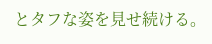とタフな姿を見せ続ける。